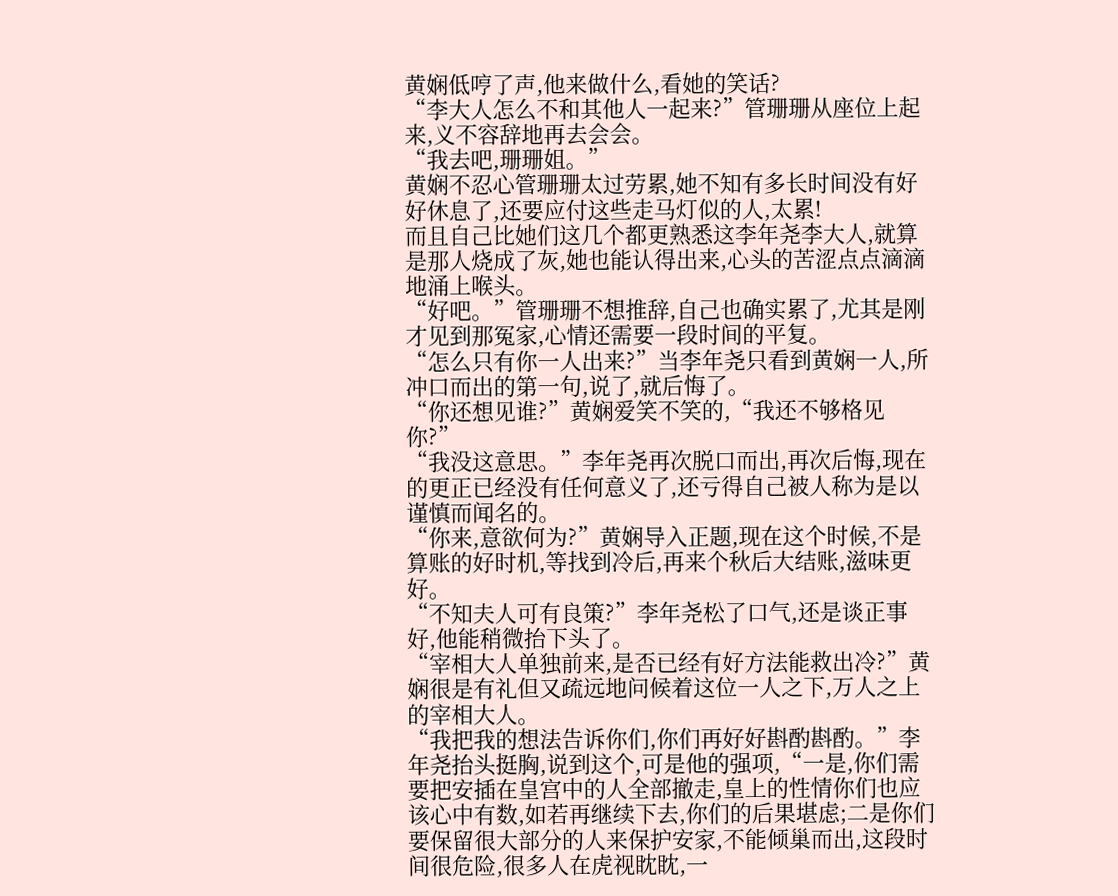黄娴低哼了声,他来做什么,看她的笑话?
“李大人怎么不和其他人一起来?”管珊珊从座位上起来,义不容辞地再去会会。
“我去吧,珊珊姐。”
黄娴不忍心管珊珊太过劳累,她不知有多长时间没有好好休息了,还要应付这些走马灯似的人,太累!
而且自己比她们这几个都更熟悉这李年尧李大人,就算是那人烧成了灰,她也能认得出来,心头的苦涩点点滴滴地涌上喉头。
“好吧。”管珊珊不想推辞,自己也确实累了,尤其是刚才见到那冤家,心情还需要一段时间的平复。
“怎么只有你一人出来?”当李年尧只看到黄娴一人,所冲口而出的第一句,说了,就后悔了。
“你还想见谁?”黄娴爱笑不笑的,“我还不够格见你?”
“我没这意思。”李年尧再次脱口而出,再次后悔,现在的更正已经没有任何意义了,还亏得自己被人称为是以谨慎而闻名的。
“你来,意欲何为?”黄娴导入正题,现在这个时候,不是算账的好时机,等找到冷后,再来个秋后大结账,滋味更好。
“不知夫人可有良策?”李年尧松了口气,还是谈正事好,他能稍微抬下头了。
“宰相大人单独前来,是否已经有好方法能救出冷?”黄娴很是有礼但又疏远地问候着这位一人之下,万人之上的宰相大人。
“我把我的想法告诉你们,你们再好好斟酌斟酌。”李年尧抬头挺胸,说到这个,可是他的强项,“一是,你们需要把安插在皇宫中的人全部撤走,皇上的性情你们也应该心中有数,如若再继续下去,你们的后果堪虑;二是你们要保留很大部分的人来保护安家,不能倾巢而出,这段时间很危险,很多人在虎视眈眈,一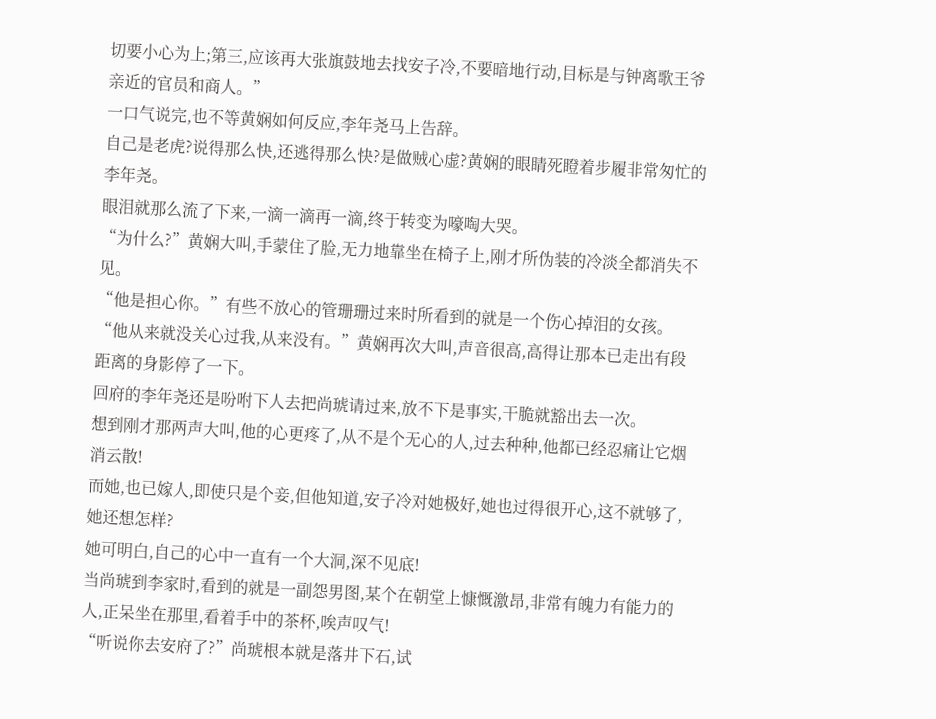切要小心为上;第三,应该再大张旗鼓地去找安子冷,不要暗地行动,目标是与钟离歌王爷亲近的官员和商人。”
一口气说完,也不等黄娴如何反应,李年尧马上告辞。
自己是老虎?说得那么快,还逃得那么快?是做贼心虚?黄娴的眼睛死瞪着步履非常匆忙的李年尧。
眼泪就那么流了下来,一滴一滴再一滴,终于转变为嚎啕大哭。
“为什么?”黄娴大叫,手蒙住了脸,无力地靠坐在椅子上,刚才所伪装的冷淡全都消失不见。
“他是担心你。”有些不放心的管珊珊过来时所看到的就是一个伤心掉泪的女孩。
“他从来就没关心过我,从来没有。”黄娴再次大叫,声音很高,高得让那本已走出有段距离的身影停了一下。
回府的李年尧还是吩咐下人去把尚琥请过来,放不下是事实,干脆就豁出去一次。
想到刚才那两声大叫,他的心更疼了,从不是个无心的人,过去种种,他都已经忍痛让它烟消云散!
而她,也已嫁人,即使只是个妾,但他知道,安子冷对她极好,她也过得很开心,这不就够了,她还想怎样?
她可明白,自己的心中一直有一个大洞,深不见底!
当尚琥到李家时,看到的就是一副怨男图,某个在朝堂上慷慨激昂,非常有魄力有能力的人,正呆坐在那里,看着手中的茶杯,唉声叹气!
“听说你去安府了?”尚琥根本就是落井下石,试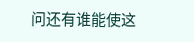问还有谁能使这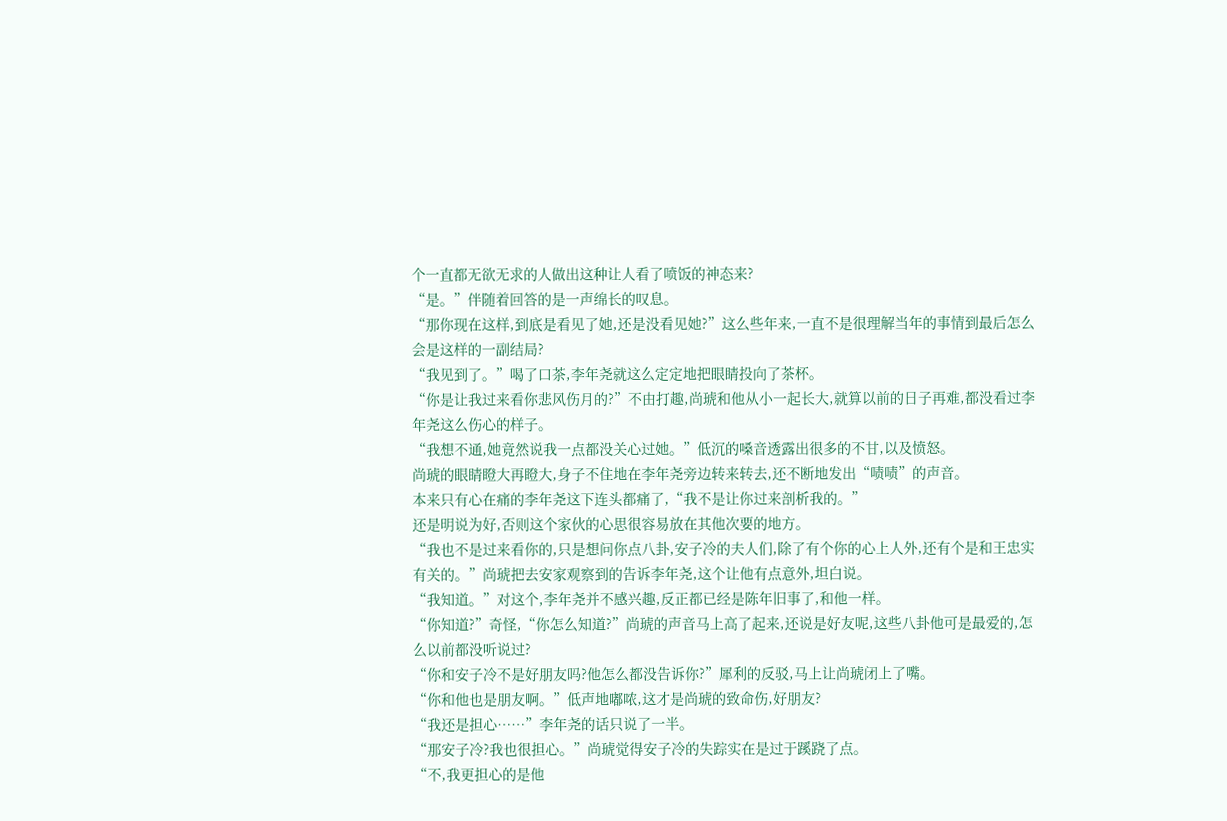个一直都无欲无求的人做出这种让人看了喷饭的神态来?
“是。”伴随着回答的是一声绵长的叹息。
“那你现在这样,到底是看见了她,还是没看见她?”这么些年来,一直不是很理解当年的事情到最后怎么会是这样的一副结局?
“我见到了。”喝了口茶,李年尧就这么定定地把眼睛投向了茶杯。
“你是让我过来看你悲风伤月的?”不由打趣,尚琥和他从小一起长大,就算以前的日子再难,都没看过李年尧这么伤心的样子。
“我想不通,她竟然说我一点都没关心过她。”低沉的嗓音透露出很多的不甘,以及愤怒。
尚琥的眼睛瞪大再瞪大,身子不住地在李年尧旁边转来转去,还不断地发出“啧啧”的声音。
本来只有心在痛的李年尧这下连头都痛了,“我不是让你过来剖析我的。”
还是明说为好,否则这个家伙的心思很容易放在其他次要的地方。
“我也不是过来看你的,只是想问你点八卦,安子冷的夫人们,除了有个你的心上人外,还有个是和王忠实有关的。”尚琥把去安家观察到的告诉李年尧,这个让他有点意外,坦白说。
“我知道。”对这个,李年尧并不感兴趣,反正都已经是陈年旧事了,和他一样。
“你知道?”奇怪,“你怎么知道?”尚琥的声音马上高了起来,还说是好友呢,这些八卦他可是最爱的,怎么以前都没听说过?
“你和安子冷不是好朋友吗?他怎么都没告诉你?”犀利的反驳,马上让尚琥闭上了嘴。
“你和他也是朋友啊。”低声地嘟哝,这才是尚琥的致命伤,好朋友?
“我还是担心……”李年尧的话只说了一半。
“那安子冷?我也很担心。”尚琥觉得安子冷的失踪实在是过于蹊跷了点。
“不,我更担心的是他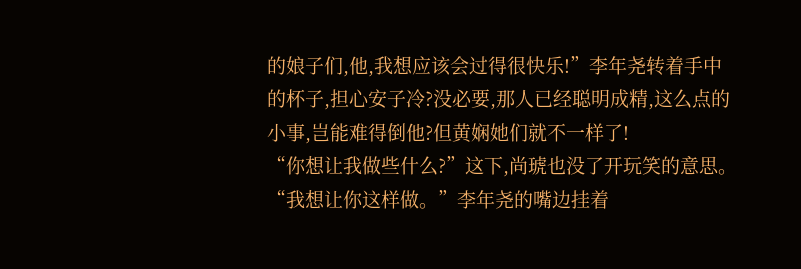的娘子们,他,我想应该会过得很快乐!”李年尧转着手中的杯子,担心安子冷?没必要,那人已经聪明成精,这么点的小事,岂能难得倒他?但黄娴她们就不一样了!
“你想让我做些什么?”这下,尚琥也没了开玩笑的意思。
“我想让你这样做。”李年尧的嘴边挂着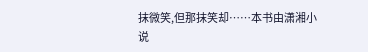抹微笑,但那抹笑却……本书由潇湘小说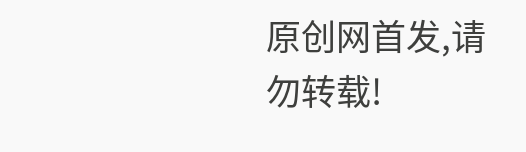原创网首发,请勿转载!